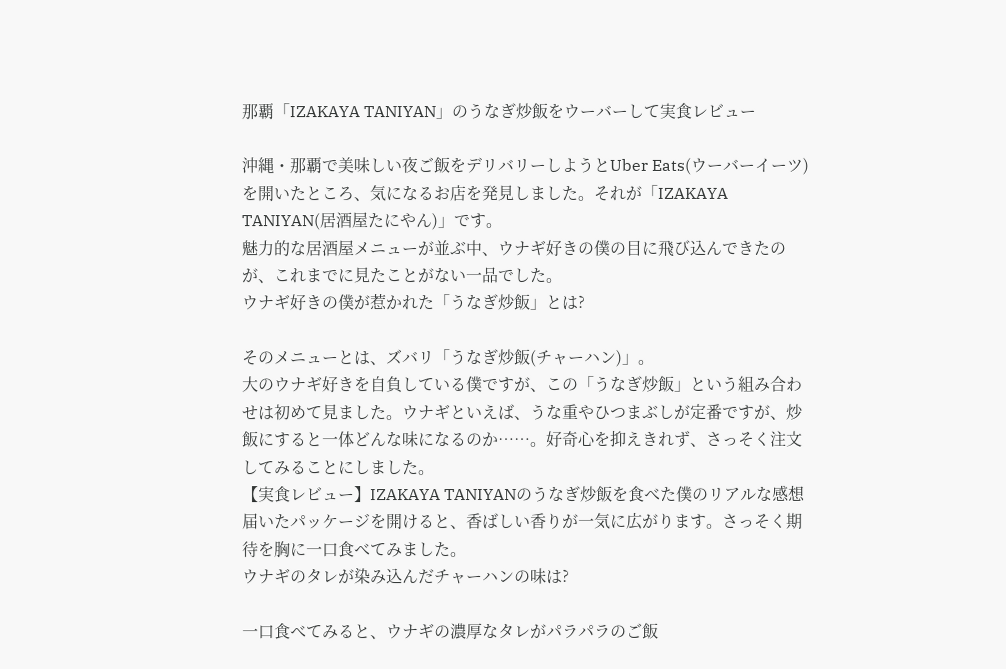那覇「IZAKAYA TANIYAN」のうなぎ炒飯をウーバーして実食レビュー

沖縄・那覇で美味しい夜ご飯をデリバリーしようとUber Eats(ウーバーイーツ)を開いたところ、気になるお店を発見しました。それが「IZAKAYA TANIYAN(居酒屋たにやん)」です。
魅力的な居酒屋メニューが並ぶ中、ウナギ好きの僕の目に飛び込んできたのが、これまでに見たことがない一品でした。
ウナギ好きの僕が惹かれた「うなぎ炒飯」とは?

そのメニューとは、ズバリ「うなぎ炒飯(チャーハン)」。
大のウナギ好きを自負している僕ですが、この「うなぎ炒飯」という組み合わせは初めて見ました。ウナギといえば、うな重やひつまぶしが定番ですが、炒飯にすると一体どんな味になるのか……。好奇心を抑えきれず、さっそく注文してみることにしました。
【実食レビュー】IZAKAYA TANIYANのうなぎ炒飯を食べた僕のリアルな感想
届いたパッケージを開けると、香ばしい香りが一気に広がります。さっそく期待を胸に一口食べてみました。
ウナギのタレが染み込んだチャーハンの味は?

一口食べてみると、ウナギの濃厚なタレがパラパラのご飯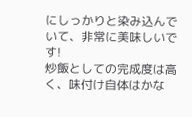にしっかりと染み込んでいて、非常に美味しいです!
炒飯としての完成度は高く、味付け自体はかな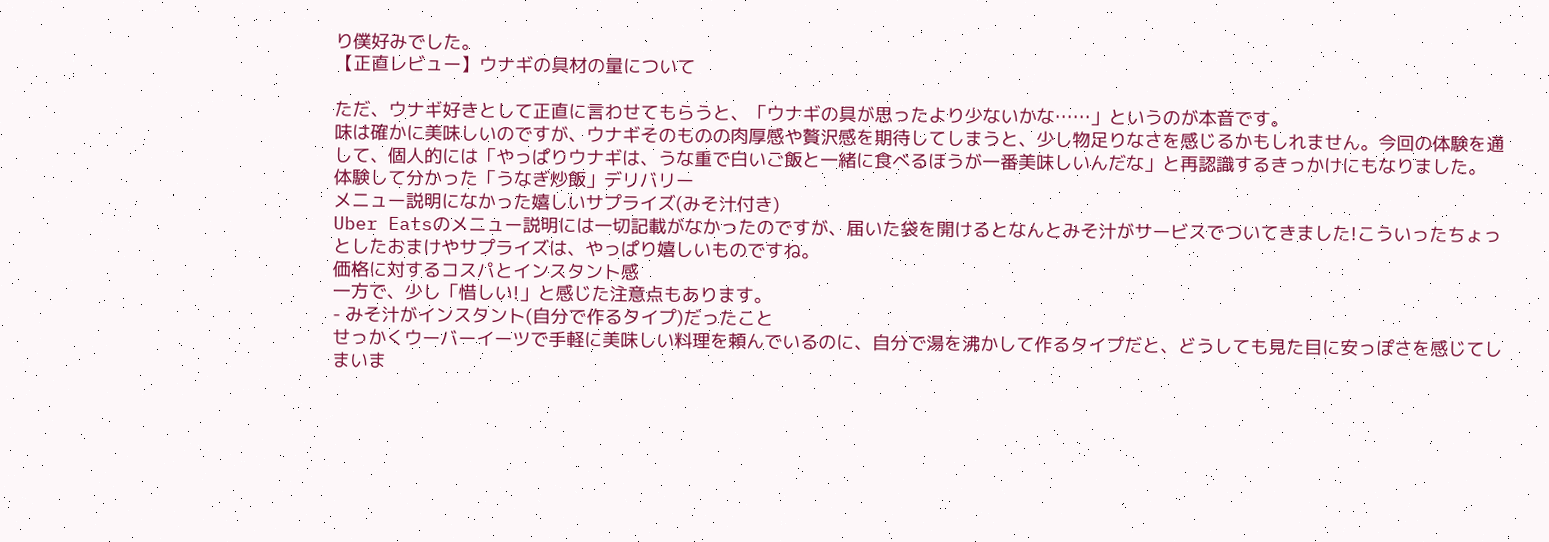り僕好みでした。
【正直レビュー】ウナギの具材の量について

ただ、ウナギ好きとして正直に言わせてもらうと、「ウナギの具が思ったより少ないかな……」というのが本音です。
味は確かに美味しいのですが、ウナギそのものの肉厚感や贅沢感を期待してしまうと、少し物足りなさを感じるかもしれません。今回の体験を通して、個人的には「やっぱりウナギは、うな重で白いご飯と一緒に食べるほうが一番美味しいんだな」と再認識するきっかけにもなりました。
体験して分かった「うなぎ炒飯」デリバリー
メニュー説明になかった嬉しいサプライズ(みそ汁付き)
Uber Eatsのメニュー説明には一切記載がなかったのですが、届いた袋を開けるとなんとみそ汁がサービスでついてきました!こういったちょっとしたおまけやサプライズは、やっぱり嬉しいものですね。
価格に対するコスパとインスタント感
一方で、少し「惜しい!」と感じた注意点もあります。
- みそ汁がインスタント(自分で作るタイプ)だったこと
せっかくウーバーイーツで手軽に美味しい料理を頼んでいるのに、自分で湯を沸かして作るタイプだと、どうしても見た目に安っぽさを感じてしまいま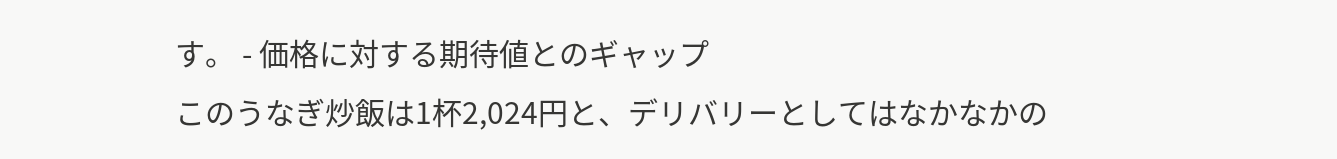す。 - 価格に対する期待値とのギャップ
このうなぎ炒飯は1杯2,024円と、デリバリーとしてはなかなかの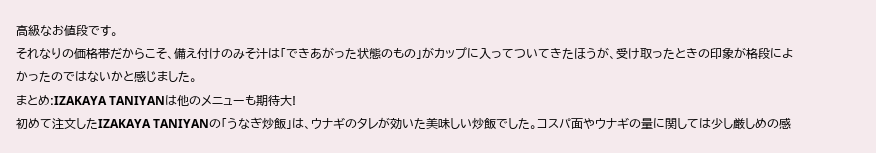高級なお値段です。
それなりの価格帯だからこそ、備え付けのみそ汁は「できあがった状態のもの」がカップに入ってついてきたほうが、受け取ったときの印象が格段によかったのではないかと感じました。
まとめ:IZAKAYA TANIYANは他のメニューも期待大!
初めて注文したIZAKAYA TANIYANの「うなぎ炒飯」は、ウナギのタレが効いた美味しい炒飯でした。コスパ面やウナギの量に関しては少し厳しめの感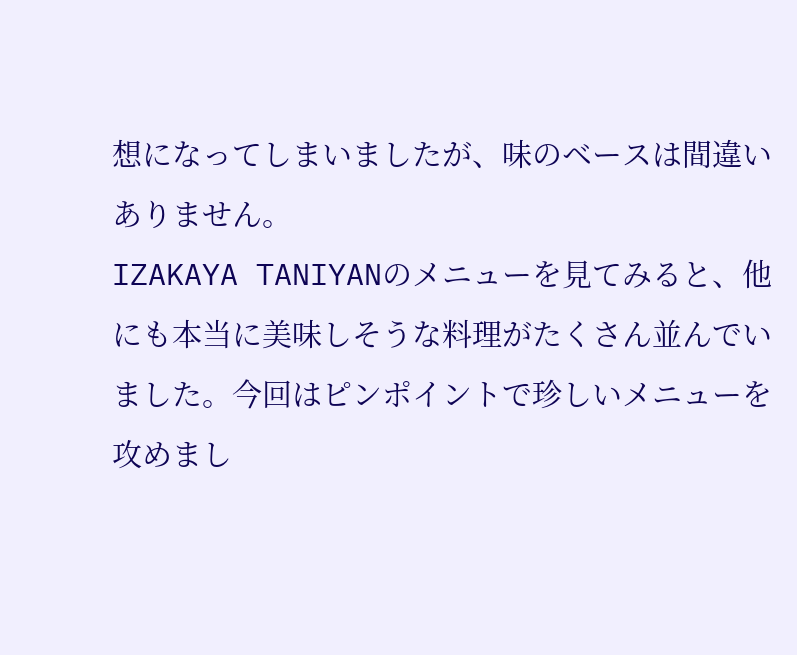想になってしまいましたが、味のベースは間違いありません。
IZAKAYA TANIYANのメニューを見てみると、他にも本当に美味しそうな料理がたくさん並んでいました。今回はピンポイントで珍しいメニューを攻めまし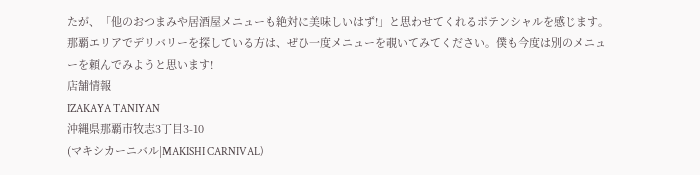たが、「他のおつまみや居酒屋メニューも絶対に美味しいはず!」と思わせてくれるポテンシャルを感じます。
那覇エリアでデリバリーを探している方は、ぜひ一度メニューを覗いてみてください。僕も今度は別のメニューを頼んでみようと思います!
店舗情報
IZAKAYA TANIYAN
沖縄県那覇市牧志3丁目3-10
(マキシカーニバル|MAKISHI CARNIVAL)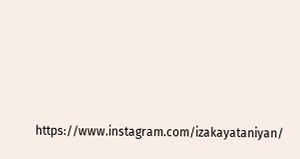https://www.instagram.com/izakayataniyan/